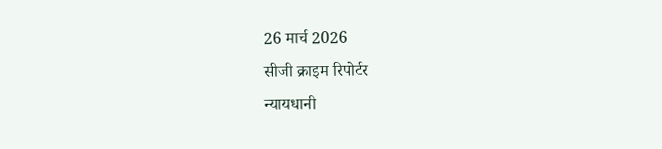26 मार्च 2026
सीजी क्राइम रिपोर्टर
न्यायधानी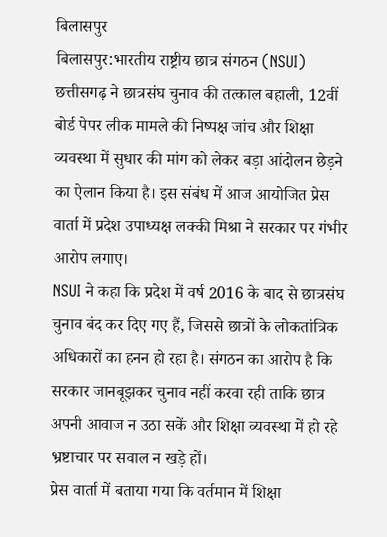बिलासपुर
बिलासपुर:भारतीय राष्ट्रीय छात्र संगठन (NSUI) छत्तीसगढ़ ने छात्रसंघ चुनाव की तत्काल बहाली, 12वीं बोर्ड पेपर लीक मामले की निष्पक्ष जांच और शिक्षा व्यवस्था में सुधार की मांग को लेकर बड़ा आंदोलन छेड़ने का ऐलान किया है। इस संबंध में आज आयोजित प्रेस वार्ता में प्रदेश उपाध्यक्ष लक्की मिश्रा ने सरकार पर गंभीर आरोप लगाए।
NSUI ने कहा कि प्रदेश में वर्ष 2016 के बाद से छात्रसंघ चुनाव बंद कर दिए गए हैं, जिससे छात्रों के लोकतांत्रिक अधिकारों का हनन हो रहा है। संगठन का आरोप है कि सरकार जानबूझकर चुनाव नहीं करवा रही ताकि छात्र अपनी आवाज न उठा सकें और शिक्षा व्यवस्था में हो रहे भ्रष्टाचार पर सवाल न खड़े हों।
प्रेस वार्ता में बताया गया कि वर्तमान में शिक्षा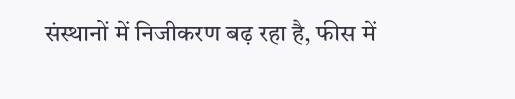संस्थानों में निजीकरण बढ़ रहा है, फीस में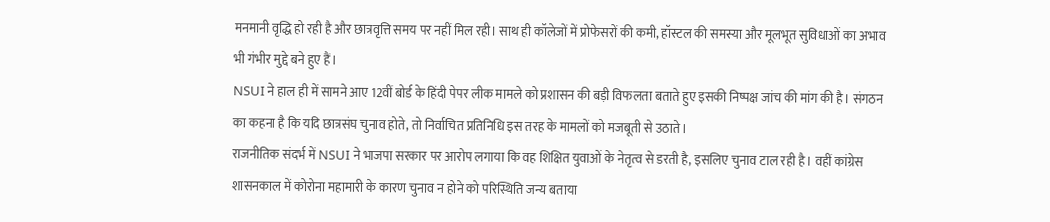मनमानी वृद्धि हो रही है और छात्रवृत्ति समय पर नहीं मिल रही। साथ ही कॉलेजों में प्रोफेसरों की कमी, हॉस्टल की समस्या और मूलभूत सुविधाओं का अभाव भी गंभीर मुद्दे बने हुए हैं।
NSUI ने हाल ही में सामने आए 12वीं बोर्ड के हिंदी पेपर लीक मामले को प्रशासन की बड़ी विफलता बताते हुए इसकी निष्पक्ष जांच की मांग की है। संगठन का कहना है कि यदि छात्रसंघ चुनाव होते, तो निर्वाचित प्रतिनिधि इस तरह के मामलों को मजबूती से उठाते।
राजनीतिक संदर्भ में NSUI ने भाजपा सरकार पर आरोप लगाया कि वह शिक्षित युवाओं के नेतृत्व से डरती है, इसलिए चुनाव टाल रही है। वहीं कांग्रेस शासनकाल में कोरोना महामारी के कारण चुनाव न होने को परिस्थिति जन्य बताया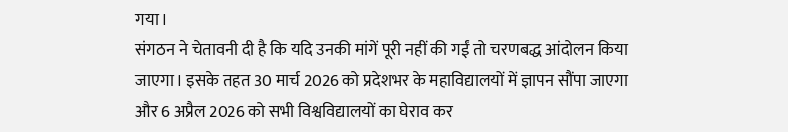गया।
संगठन ने चेतावनी दी है कि यदि उनकी मांगें पूरी नहीं की गईं तो चरणबद्ध आंदोलन किया जाएगा। इसके तहत 30 मार्च 2026 को प्रदेशभर के महाविद्यालयों में ज्ञापन सौंपा जाएगा और 6 अप्रैल 2026 को सभी विश्वविद्यालयों का घेराव कर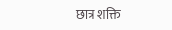छात्र शक्ति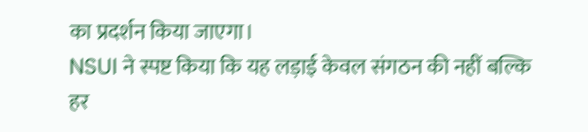का प्रदर्शन किया जाएगा।
NSUI ने स्पष्ट किया कि यह लड़ाई केवल संगठन की नहीं बल्कि हर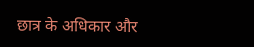छात्र के अधिकार और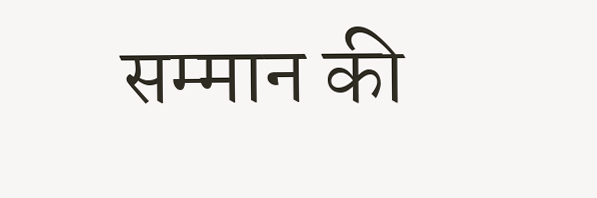सम्मान की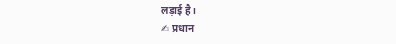लड़ाई है।
✍ प्रधान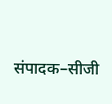संपादक–सीजी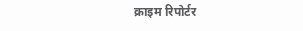क्राइम रिपोर्टर